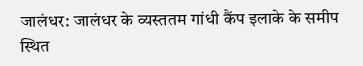जालंधर: जालंधर के व्यस्ततम गांधी कैंप इलाके के समीप स्थित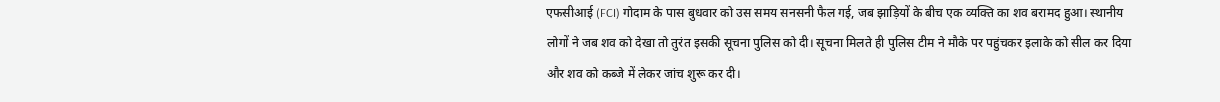एफसीआई (FCI) गोदाम के पास बुधवार को उस समय सनसनी फैल गई, जब झाड़ियों के बीच एक व्यक्ति का शव बरामद हुआ। स्थानीय लोगों ने जब शव को देखा तो तुरंत इसकी सूचना पुलिस को दी। सूचना मिलते ही पुलिस टीम ने मौके पर पहुंचकर इलाके को सील कर दिया और शव को कब्जे में लेकर जांच शुरू कर दी।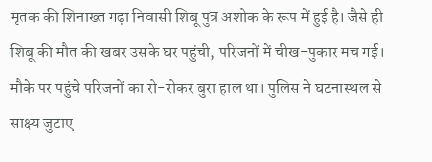मृतक की शिनाख्त गढ़ा निवासी शिबू पुत्र अशोक के रूप में हुई है। जैसे ही शिबू की मौत की खबर उसके घर पहुंची, परिजनों में चीख-पुकार मच गई। मौके पर पहुंचे परिजनों का रो-रोकर बुरा हाल था। पुलिस ने घटनास्थल से साक्ष्य जुटाए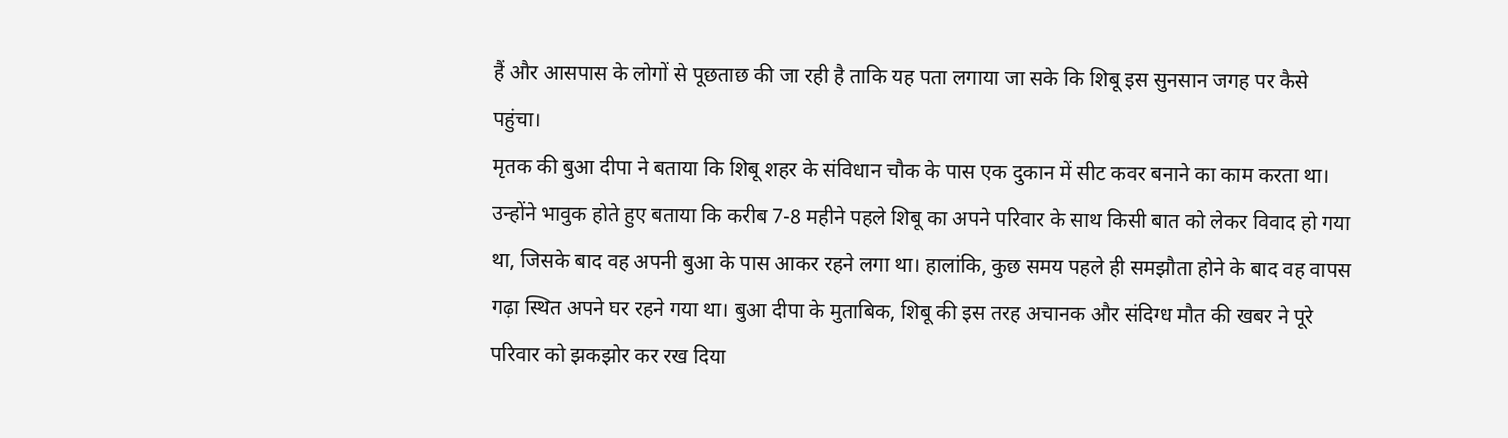हैं और आसपास के लोगों से पूछताछ की जा रही है ताकि यह पता लगाया जा सके कि शिबू इस सुनसान जगह पर कैसे पहुंचा।
मृतक की बुआ दीपा ने बताया कि शिबू शहर के संविधान चौक के पास एक दुकान में सीट कवर बनाने का काम करता था। उन्होंने भावुक होते हुए बताया कि करीब 7-8 महीने पहले शिबू का अपने परिवार के साथ किसी बात को लेकर विवाद हो गया था, जिसके बाद वह अपनी बुआ के पास आकर रहने लगा था। हालांकि, कुछ समय पहले ही समझौता होने के बाद वह वापस गढ़ा स्थित अपने घर रहने गया था। बुआ दीपा के मुताबिक, शिबू की इस तरह अचानक और संदिग्ध मौत की खबर ने पूरे परिवार को झकझोर कर रख दिया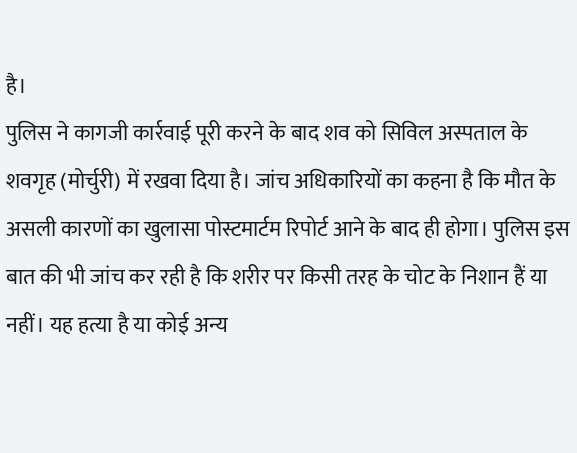है।
पुलिस ने कागजी कार्रवाई पूरी करने के बाद शव को सिविल अस्पताल के शवगृह (मोर्चुरी) में रखवा दिया है। जांच अधिकारियों का कहना है कि मौत के असली कारणों का खुलासा पोस्टमार्टम रिपोर्ट आने के बाद ही होगा। पुलिस इस बात की भी जांच कर रही है कि शरीर पर किसी तरह के चोट के निशान हैं या नहीं। यह हत्या है या कोई अन्य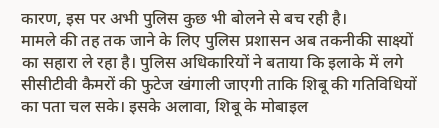कारण, इस पर अभी पुलिस कुछ भी बोलने से बच रही है।
मामले की तह तक जाने के लिए पुलिस प्रशासन अब तकनीकी साक्ष्यों का सहारा ले रहा है। पुलिस अधिकारियों ने बताया कि इलाके में लगे सीसीटीवी कैमरों की फुटेज खंगाली जाएगी ताकि शिबू की गतिविधियों का पता चल सके। इसके अलावा, शिबू के मोबाइल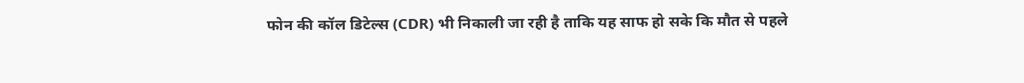फोन की कॉल डिटेल्स (CDR) भी निकाली जा रही है ताकि यह साफ हो सके कि मौत से पहले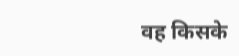वह किसके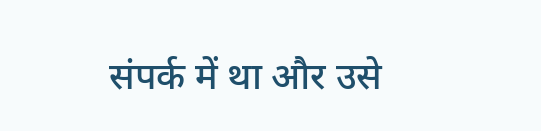संपर्क में था और उसे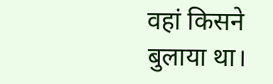वहां किसने बुलाया था।